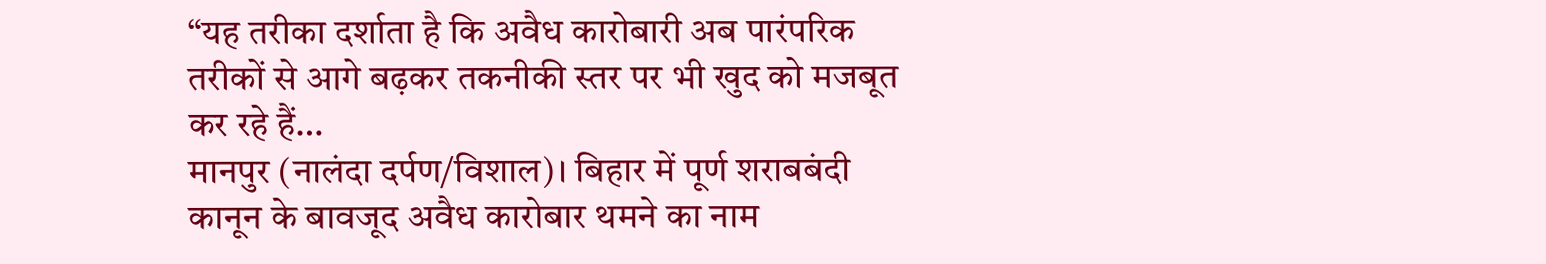“यह तरीका दर्शाता है कि अवैध कारोबारी अब पारंपरिक तरीकों से आगे बढ़कर तकनीकी स्तर पर भी खुद को मजबूत कर रहे हैं…
मानपुर (नालंदा दर्पण/विशाल)। बिहार में पूर्ण शराबबंदी कानून के बावजूद अवैध कारोबार थमने का नाम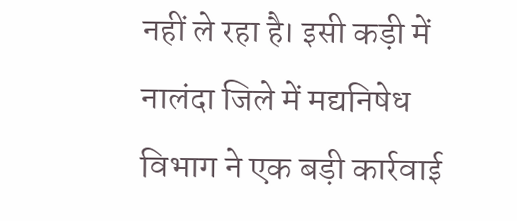नहीं ले रहा है। इसी कड़ी में नालंदा जिले में मद्यनिषेध विभाग ने एक बड़ी कार्रवाई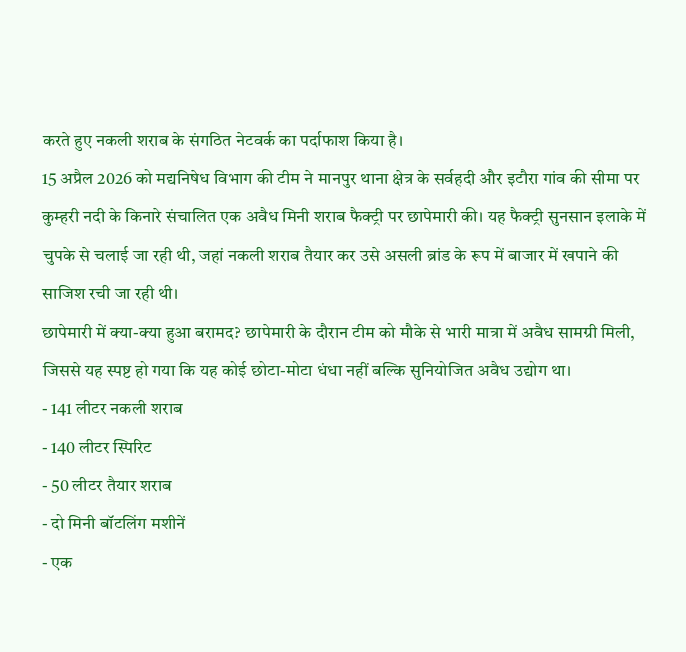करते हुए नकली शराब के संगठित नेटवर्क का पर्दाफाश किया है।
15 अप्रैल 2026 को मद्यनिषेध विभाग की टीम ने मानपुर थाना क्षेत्र के सर्वहदी और इटौरा गांव की सीमा पर कुम्हरी नदी के किनारे संचालित एक अवैध मिनी शराब फैक्ट्री पर छापेमारी की। यह फैक्ट्री सुनसान इलाके में चुपके से चलाई जा रही थी, जहां नकली शराब तैयार कर उसे असली ब्रांड के रूप में बाजार में खपाने की साजिश रची जा रही थी।
छापेमारी में क्या-क्या हुआ बरामद? छापेमारी के दौरान टीम को मौके से भारी मात्रा में अवैध सामग्री मिली, जिससे यह स्पष्ट हो गया कि यह कोई छोटा-मोटा धंधा नहीं बल्कि सुनियोजित अवैध उद्योग था।
- 141 लीटर नकली शराब
- 140 लीटर स्पिरिट
- 50 लीटर तैयार शराब
- दो मिनी बॉटलिंग मशीनें
- एक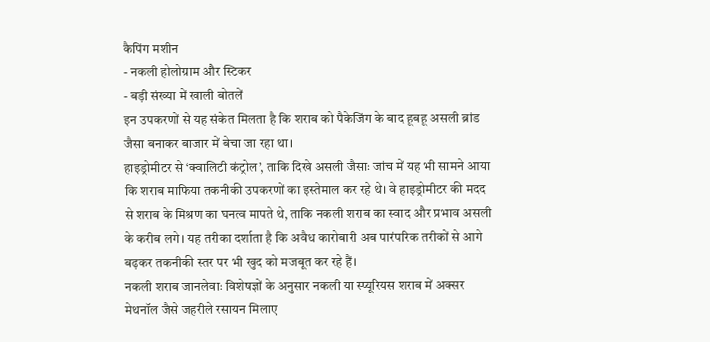कैपिंग मशीन
- नकली होलोग्राम और स्टिकर
- बड़ी संख्या में खाली बोतलें
इन उपकरणों से यह संकेत मिलता है कि शराब को पैकेजिंग के बाद हूबहू असली ब्रांड जैसा बनाकर बाजार में बेचा जा रहा था।
हाइड्रोमीटर से ‘क्वालिटी कंट्रोल’, ताकि दिखे असली जैसाः जांच में यह भी सामने आया कि शराब माफिया तकनीकी उपकरणों का इस्तेमाल कर रहे थे। वे हाइड्रोमीटर की मदद से शराब के मिश्रण का घनत्व मापते थे, ताकि नकली शराब का स्वाद और प्रभाव असली के करीब लगे। यह तरीका दर्शाता है कि अवैध कारोबारी अब पारंपरिक तरीकों से आगे बढ़कर तकनीकी स्तर पर भी खुद को मजबूत कर रहे हैं।
नकली शराब जानलेवाः विशेषज्ञों के अनुसार नकली या स्प्यूरियस शराब में अक्सर मेथनॉल जैसे जहरीले रसायन मिलाए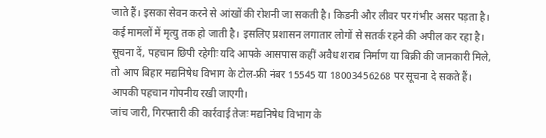जाते हैं। इसका सेवन करने से आंखों की रोशनी जा सकती है। किडनी और लीवर पर गंभीर असर पड़ता है। कई मामलों में मृत्यु तक हो जाती है। इसलिए प्रशासन लगातार लोगों से सतर्क रहने की अपील कर रहा है।
सूचना दें, पहचान छिपी रहेगीः यदि आपके आसपास कहीं अवैध शराब निर्माण या बिक्री की जानकारी मिले, तो आप बिहार मद्यनिषेध विभाग के टोल-फ्री नंबर 15545 या 18003456268 पर सूचना दे सकते हैं। आपकी पहचान गोपनीय रखी जाएगी।
जांच जारी, गिरफ्तारी की कार्रवाई तेजः मद्यनिषेध विभाग के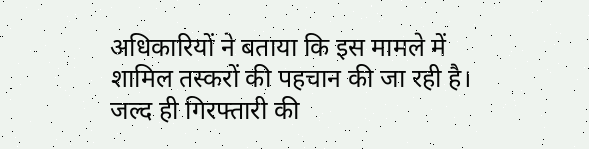अधिकारियों ने बताया कि इस मामले में शामिल तस्करों की पहचान की जा रही है। जल्द ही गिरफ्तारी की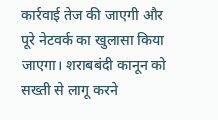कार्रवाई तेज की जाएगी और पूरे नेटवर्क का खुलासा किया जाएगा। शराबबंदी कानून को सख्ती से लागू करने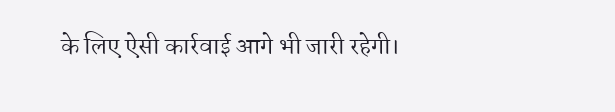के लिए ऐसी कार्रवाई आगे भी जारी रहेगी।